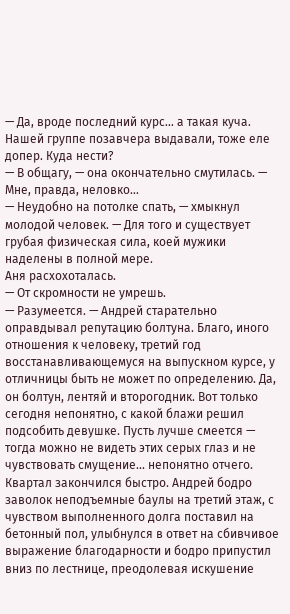— Да, вроде последний курс... а такая куча. Нашей группе позавчера выдавали, тоже еле допер. Куда нести?
— В общагу, — она окончательно смутилась. — Мне, правда, неловко...
— Неудобно на потолке спать, — хмыкнул молодой человек. — Для того и существует грубая физическая сила, коей мужики наделены в полной мере.
Аня расхохоталась.
— От скромности не умрешь.
— Разумеется. — Андрей старательно оправдывал репутацию болтуна. Благо, иного отношения к человеку, третий год восстанавливающемуся на выпускном курсе, у отличницы быть не может по определению. Да, он болтун, лентяй и второгодник. Вот только сегодня непонятно, с какой блажи решил подсобить девушке. Пусть лучше смеется — тогда можно не видеть этих серых глаз и не чувствовать смущение... непонятно отчего.
Квартал закончился быстро. Андрей бодро заволок неподъемные баулы на третий этаж, с чувством выполненного долга поставил на бетонный пол, улыбнулся в ответ на сбивчивое выражение благодарности и бодро припустил вниз по лестнице, преодолевая искушение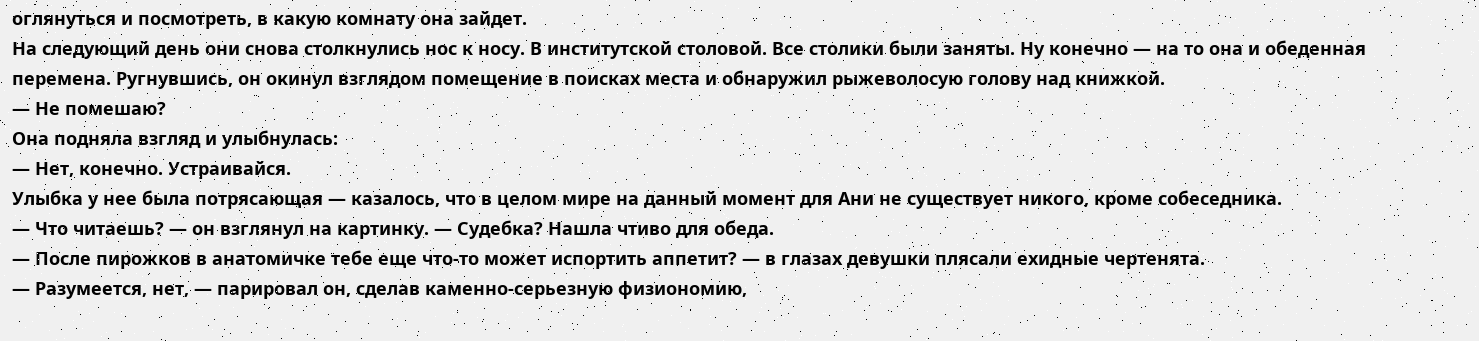оглянуться и посмотреть, в какую комнату она зайдет.
На следующий день они снова столкнулись нос к носу. В институтской столовой. Все столики были заняты. Ну конечно — на то она и обеденная перемена. Ругнувшись, он окинул взглядом помещение в поисках места и обнаружил рыжеволосую голову над книжкой.
— Не помешаю?
Она подняла взгляд и улыбнулась:
— Нет, конечно. Устраивайся.
Улыбка у нее была потрясающая — казалось, что в целом мире на данный момент для Ани не существует никого, кроме собеседника.
— Что читаешь? — он взглянул на картинку. — Судебка? Нашла чтиво для обеда.
— После пирожков в анатомичке тебе еще что-то может испортить аппетит? — в глазах девушки плясали ехидные чертенята.
— Разумеется, нет, — парировал он, сделав каменно-серьезную физиономию,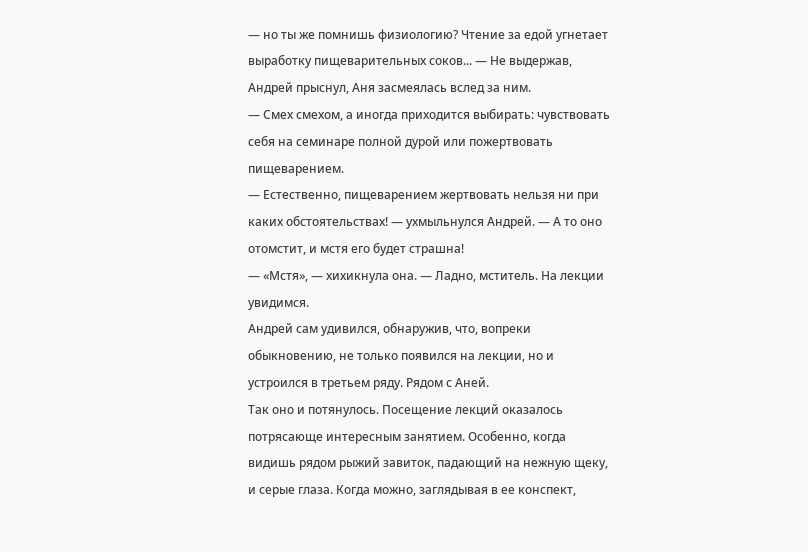— но ты же помнишь физиологию? Чтение за едой угнетает выработку пищеварительных соков... — Не выдержав, Андрей прыснул, Аня засмеялась вслед за ним.
— Смех смехом, а иногда приходится выбирать: чувствовать себя на семинаре полной дурой или пожертвовать пищеварением.
— Естественно, пищеварением жертвовать нельзя ни при каких обстоятельствах! — ухмыльнулся Андрей. — А то оно отомстит, и мстя его будет страшна!
— «Мстя», — хихикнула она. — Ладно, мститель. На лекции увидимся.
Андрей сам удивился, обнаружив, что, вопреки обыкновению, не только появился на лекции, но и устроился в третьем ряду. Рядом с Аней.
Так оно и потянулось. Посещение лекций оказалось потрясающе интересным занятием. Особенно, когда видишь рядом рыжий завиток, падающий на нежную щеку, и серые глаза. Когда можно, заглядывая в ее конспект,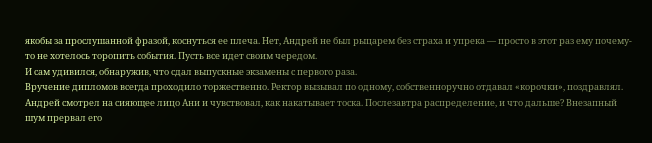якобы за прослушанной фразой, коснуться ее плеча. Нет, Андрей не был рыцарем без страха и упрека — просто в этот раз ему почему-то не хотелось торопить события. Пусть все идет своим чередом.
И сам удивился, обнаружив, что сдал выпускные экзамены с первого раза.
Вручение дипломов всегда проходило торжественно. Ректор вызывал по одному, собственноручно отдавал «корочки», поздравлял. Андрей смотрел на сияющее лицо Ани и чувствовал, как накатывает тоска. Послезавтра распределение, и что дальше? Внезапный шум прервал его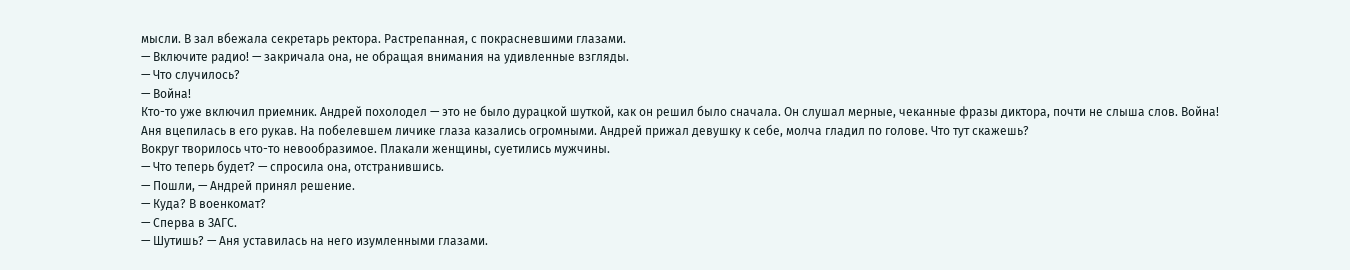мысли. В зал вбежала секретарь ректора. Растрепанная, с покрасневшими глазами.
— Включите радио! — закричала она, не обращая внимания на удивленные взгляды.
— Что случилось?
— Война!
Кто-то уже включил приемник. Андрей похолодел — это не было дурацкой шуткой, как он решил было сначала. Он слушал мерные, чеканные фразы диктора, почти не слыша слов. Война!
Аня вцепилась в его рукав. На побелевшем личике глаза казались огромными. Андрей прижал девушку к себе, молча гладил по голове. Что тут скажешь?
Вокруг творилось что-то невообразимое. Плакали женщины, суетились мужчины.
— Что теперь будет? — спросила она, отстранившись.
— Пошли, — Андрей принял решение.
— Куда? В военкомат?
— Сперва в ЗАГС.
— Шутишь? — Аня уставилась на него изумленными глазами.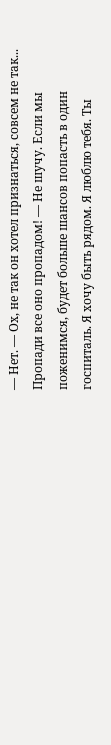— Нет. — Ох, не так он хотел признаться, совсем не так... Пропади все оно пропадом! — Не шучу. Если мы поженимся, будет больше шансов попасть в один госпиталь. Я хочу быть рядом. Я люблю тебя. Ты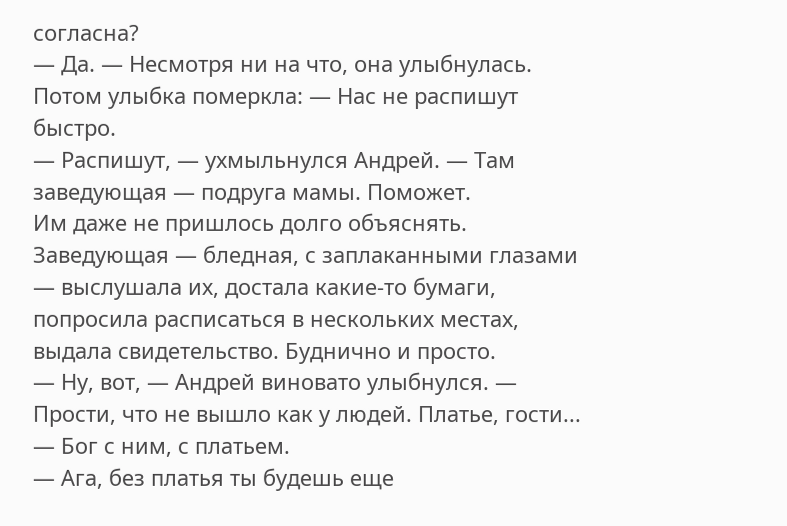согласна?
— Да. — Несмотря ни на что, она улыбнулась. Потом улыбка померкла: — Нас не распишут быстро.
— Распишут, — ухмыльнулся Андрей. — Там заведующая — подруга мамы. Поможет.
Им даже не пришлось долго объяснять. Заведующая — бледная, с заплаканными глазами — выслушала их, достала какие-то бумаги, попросила расписаться в нескольких местах, выдала свидетельство. Буднично и просто.
— Ну, вот, — Андрей виновато улыбнулся. — Прости, что не вышло как у людей. Платье, гости...
— Бог с ним, с платьем.
— Ага, без платья ты будешь еще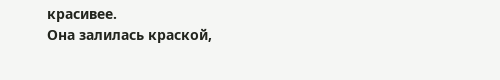красивее.
Она залилась краской,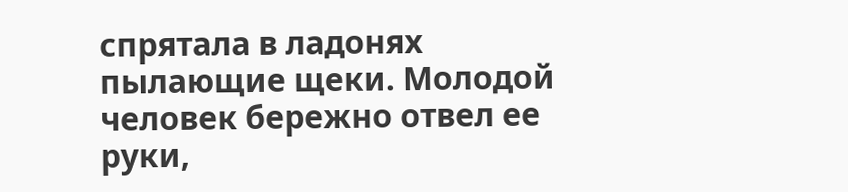спрятала в ладонях пылающие щеки. Молодой человек бережно отвел ее руки,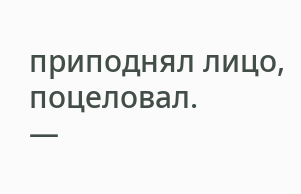приподнял лицо, поцеловал.
—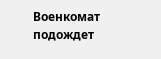Военкомат подождет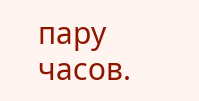пару часов.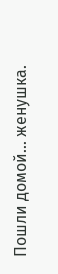Пошли домой... женушка.